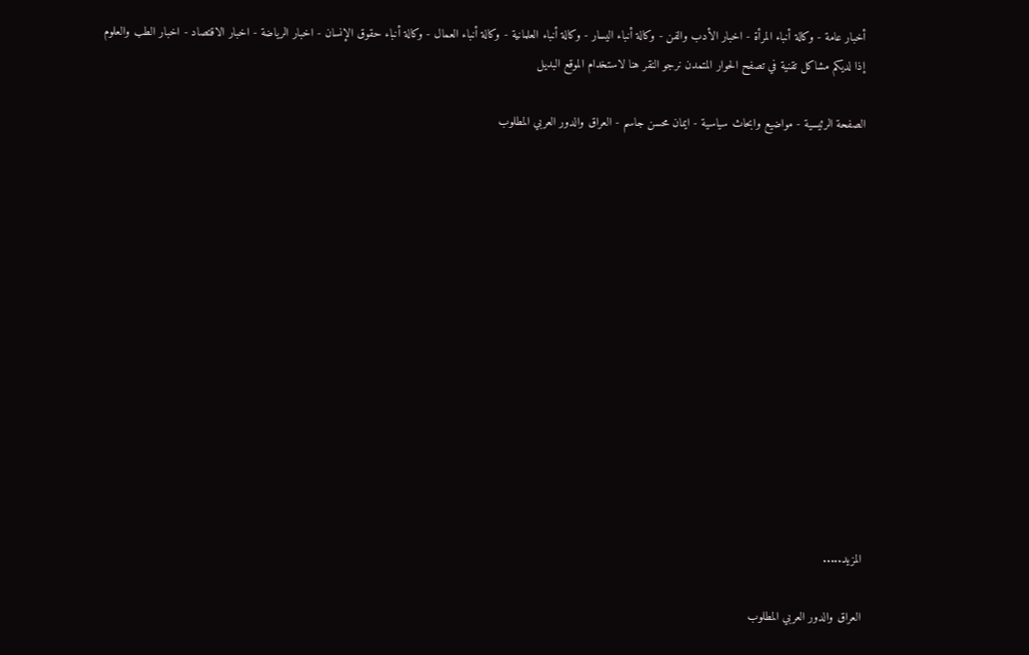أخبار عامة - وكالة أنباء المرأة - اخبار الأدب والفن - وكالة أنباء اليسار - وكالة أنباء العلمانية - وكالة أنباء العمال - وكالة أنباء حقوق الإنسان - اخبار الرياضة - اخبار الاقتصاد - اخبار الطب والعلوم
إذا لديكم مشاكل تقنية في تصفح الحوار المتمدن نرجو النقر هنا لاستخدام الموقع البديل

الصفحة الرئيسية - مواضيع وابحاث سياسية - ايمان محسن جاسم - العراق والدور العربي المطلوب














المزيد.....

العراق والدور العربي المطلوب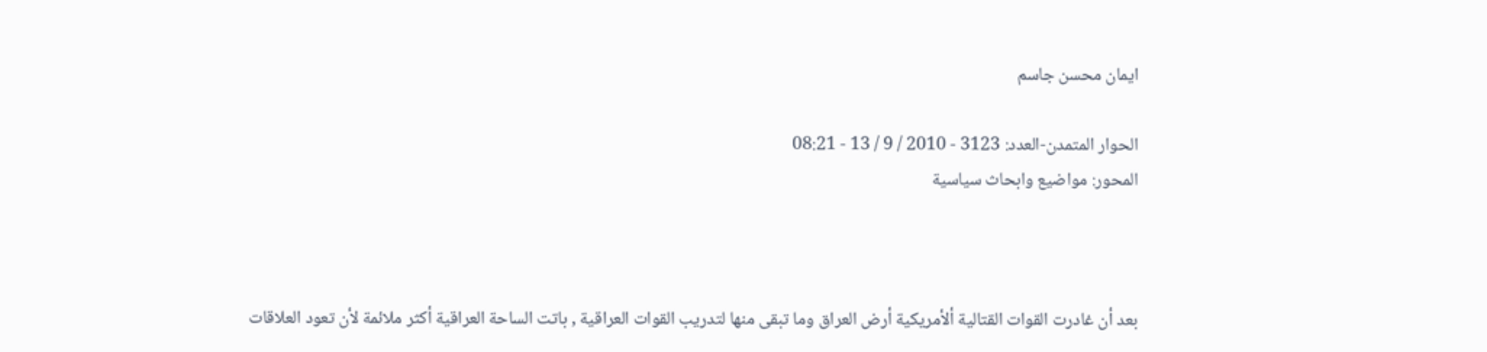ايمان محسن جاسم

الحوار المتمدن-العدد: 3123 - 2010 / 9 / 13 - 08:21
المحور: مواضيع وابحاث سياسية



بعد أن غادرت القوات القتالية ألأمريكية أرض العراق وما تبقى منها لتدريب القوات العراقية , باتت الساحة العراقية أكثر ملائمة لأن تعود العلاقات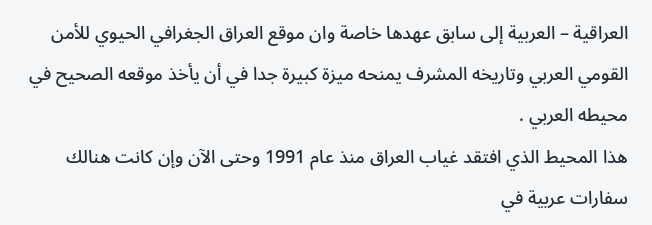العراقية – العربية إلى سابق عهدها خاصة وان موقع العراق الجغرافي الحيوي للأمن القومي العربي وتاريخه المشرف يمنحه ميزة كبيرة جدا في أن يأخذ موقعه الصحيح في محيطه العربي .
هذا المحيط الذي افتقد غياب العراق منذ عام 1991 وحتى الآن وإن كانت هنالك سفارات عربية في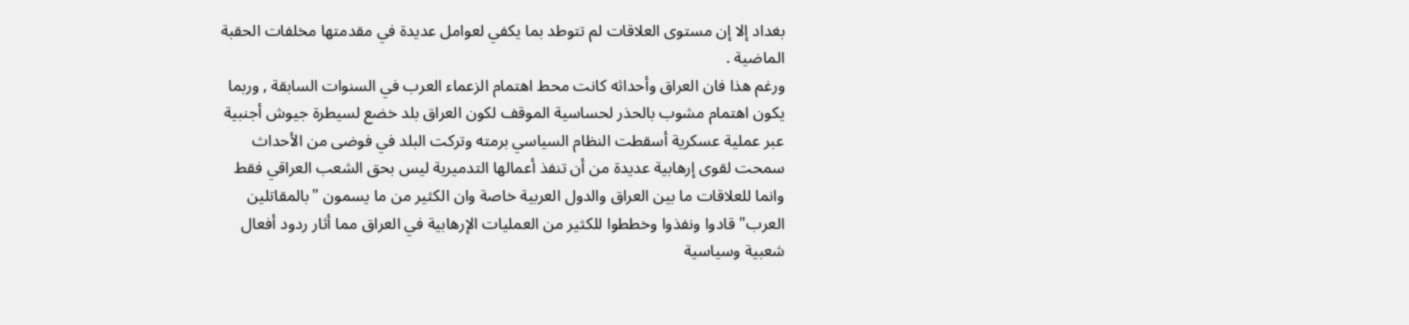بغداد إلا إن مستوى العلاقات لم تتوطد بما يكفي لعوامل عديدة في مقدمتها مخلفات الحقبة الماضية .
ورغم هذا فان العراق وأحداثه كانت محط اهتمام الزعماء العرب في السنوات السابقة , وربما يكون اهتمام مشوب بالحذر لحساسية الموقف لكون العراق بلد خضع لسيطرة جيوش أجنبية عبر عملية عسكرية أسقطت النظام السياسي برمته وتركت البلد في فوضى من الأحداث سمحت لقوى إرهابية عديدة من أن تنفذ أعمالها التدميرية ليس بحق الشعب العراقي فقط وانما للعلاقات ما بين العراق والدول العربية خاصة وان الكثير من ما يسمون "بالمقاتلين العرب" قادوا ونفذوا وخططوا للكثير من العمليات الإرهابية في العراق مما أثار ردود أفعال شعبية وسياسية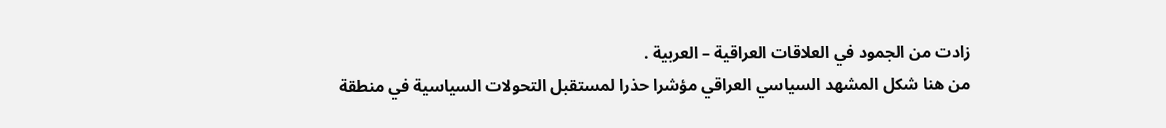زادت من الجمود في العلاقات العراقية – العربية .
من هنا شكل المشهد السياسي العراقي مؤشرا حذرا لمستقبل التحولات السياسية في منطقة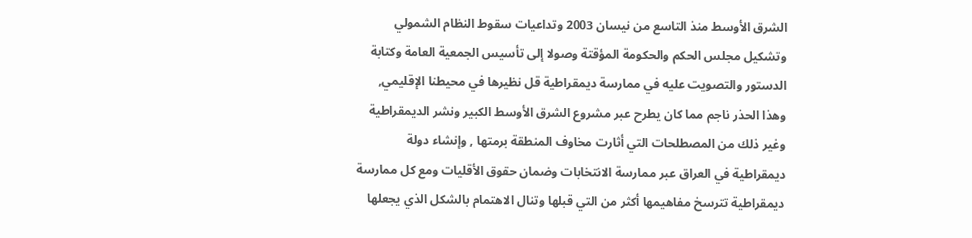الشرق الأوسط منذ التاسع من نيسان 2003 وتداعيات سقوط النظام الشمولي وتشكيل مجلس الحكم والحكومة المؤقتة وصولا إلى تأسيس الجمعية العامة وكتابة الدستور والتصويت عليه في ممارسة ديمقراطية قل نظيرها في محيطنا الإقليمي, وهذا الحذر ناجم مما كان يطرح عبر مشروع الشرق الأوسط الكبير ونشر الديمقراطية وغير ذلك من المصطلحات التي أثارت مخاوف المنطقة برمتها , وإنشاء دولة ديمقراطية في العراق عبر ممارسة الانتخابات وضمان حقوق الأقليات ومع كل ممارسة ديمقراطية تترسخ مفاهيمها أكثر من التي قبلها وتنال الاهتمام بالشكل الذي يجعلها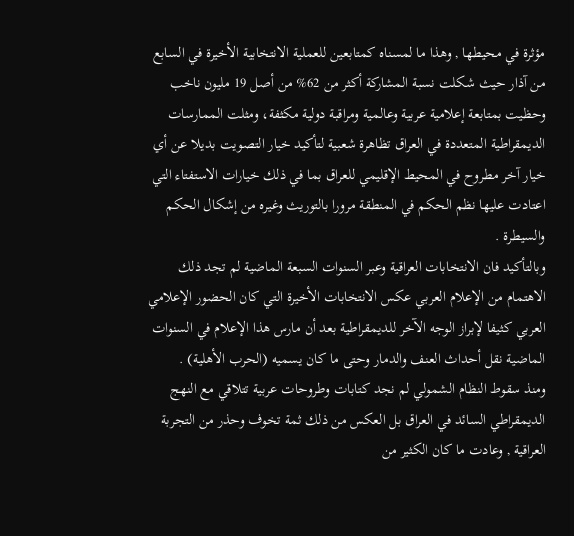مؤثرة في محيطها , وهذا ما لمسناه كمتابعين للعملية الانتخابية الأخيرة في السابع من آذار حيث شكلت نسبة المشاركة أكثر من 62% من أصل 19 مليون ناخب وحظيت بمتابعة إعلامية عربية وعالمية ومراقبة دولية مكثفة، ومثلت الممارسات الديمقراطية المتعددة في العراق تظاهرة شعبية لتأكيد خيار التصويت بديلا عن أي خيار آخر مطروح في المحيط الإقليمي للعراق بما في ذلك خيارات الاستفتاء التي اعتادت عليها نظم الحكم في المنطقة مرورا بالتوريث وغيره من إشكال الحكم والسيطرة .
وبالتأكيد فان الانتخابات العراقية وعبر السنوات السبعة الماضية لم تجد ذلك الاهتمام من الإعلام العربي عكس الانتخابات الأخيرة التي كان الحضور الإعلامي العربي كثيفا لإبراز الوجه الآخر للديمقراطية بعد أن مارس هذا الإعلام في السنوات الماضية نقل أحداث العنف والدمار وحتى ما كان يسميه (الحرب الأهلية) .
ومنذ سقوط النظام الشمولي لم نجد كتابات وطروحات عربية تتلاقي مع النهج الديمقراطي السائد في العراق بل العكس من ذلك ثمة تخوف وحذر من التجربة العراقية , وعادت ما كان الكثير من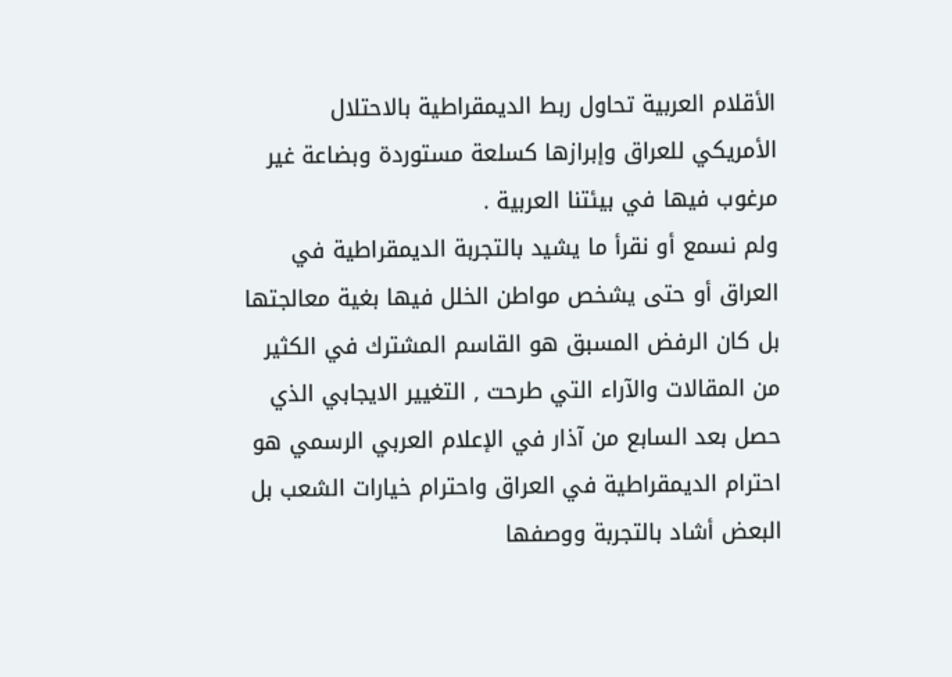الأقلام العربية تحاول ربط الديمقراطية بالاحتلال الأمريكي للعراق وإبرازها كسلعة مستوردة وبضاعة غير مرغوب فيها في بيئتنا العربية .
ولم نسمع أو نقرأ ما يشيد بالتجربة الديمقراطية في العراق أو حتى يشخص مواطن الخلل فيها بغية معالجتها بل كان الرفض المسبق هو القاسم المشترك في الكثير من المقالات والآراء التي طرحت , التغيير الايجابي الذي حصل بعد السابع من آذار في الإعلام العربي الرسمي هو احترام الديمقراطية في العراق واحترام خيارات الشعب بل البعض أشاد بالتجربة ووصفها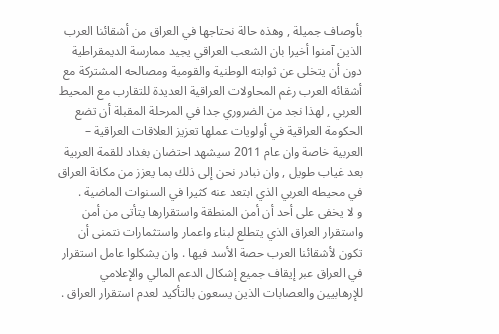بأوصاف جميلة , وهذه حالة نحتاجها في العراق من أشقائنا العرب الذين آمنوا أخيرا بان الشعب العراقي يجيد ممارسة الديمقراطية دون أن يتخلى عن ثوابته الوطنية والقومية ومصالحه المشتركة مع أشقائه العرب رغم المحاولات العراقية العديدة للتقارب مع المحيط العربي , لهذا نجد من الضروري جدا في المرحلة المقبلة أن تضع الحكومة العراقية في أولويات عملها تعزيز العلاقات العراقية – العربية خاصة وان عام 2011 سيشهد احتضان بغداد للقمة العربية بعد غياب طويل , وان نبادر نحن إلى ذلك بما يعزز من مكانة العراق في محيطه العربي الذي ابتعد عنه كثيرا في السنوات الماضية .
و لا يخفى على أحد أن أمن المنطقة واستقرارها يتأتى من أمن واستقرار العراق الذي يتطلع لبناء واعمار واستثمارات نتمنى أن تكون لأشقائنا العرب حصة الأسد فيها . وان يشكلوا عامل استقرار في العراق عبر إيقاف جميع إشكال الدعم المالي والإعلامي للإرهابيين والعصابات الذين يسعون بالتأكيد لعدم استقرار العراق .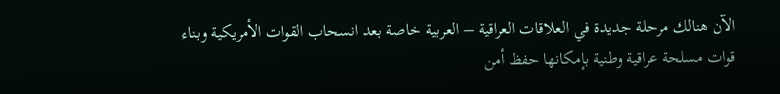الآن هنالك مرحلة جديدة في العلاقات العراقية – العربية خاصة بعد انسحاب القوات الأمريكية وبناء قوات مسلحة عراقية وطنية بإمكانها حفظ أمن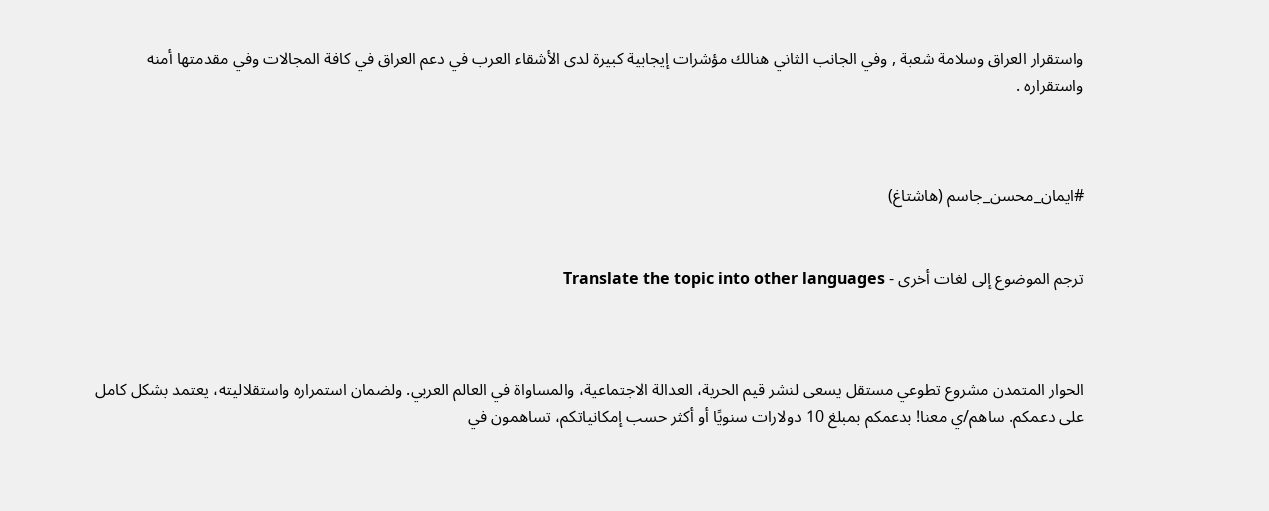واستقرار العراق وسلامة شعبة , وفي الجانب الثاني هنالك مؤشرات إيجابية كبيرة لدى الأشقاء العرب في دعم العراق في كافة المجالات وفي مقدمتها أمنه واستقراره .



#ايمان_محسن_جاسم (هاشتاغ)


ترجم الموضوع إلى لغات أخرى - Translate the topic into other languages



الحوار المتمدن مشروع تطوعي مستقل يسعى لنشر قيم الحرية، العدالة الاجتماعية، والمساواة في العالم العربي. ولضمان استمراره واستقلاليته، يعتمد بشكل كامل على دعمكم. ساهم/ي معنا! بدعمكم بمبلغ 10 دولارات سنويًا أو أكثر حسب إمكانياتكم، تساهمون في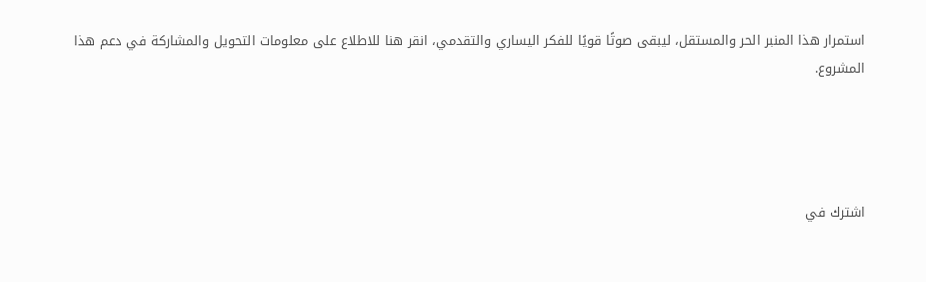استمرار هذا المنبر الحر والمستقل، ليبقى صوتًا قويًا للفكر اليساري والتقدمي، انقر هنا للاطلاع على معلومات التحويل والمشاركة في دعم هذا المشروع.




اشترك في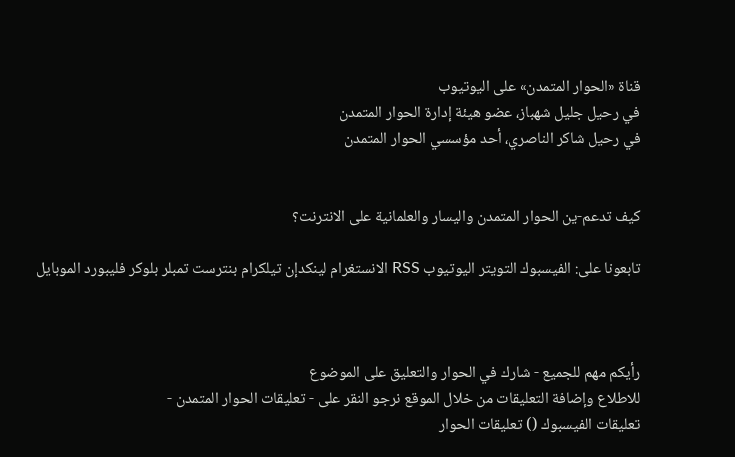قناة «الحوار المتمدن» على اليوتيوب
في رحيل جليل شهباز، عضو هيئة إدارة الحوار المتمدن
في رحيل شاكر الناصري، أحد مؤسسي الحوار المتمدن


كيف تدعم-ين الحوار المتمدن واليسار والعلمانية على الانترنت؟

تابعونا على: الفيسبوك التويتر اليوتيوب RSS الانستغرام لينكدإن تيلكرام بنترست تمبلر بلوكر فليبورد الموبايل



رأيكم مهم للجميع - شارك في الحوار والتعليق على الموضوع
للاطلاع وإضافة التعليقات من خلال الموقع نرجو النقر على - تعليقات الحوار المتمدن -
تعليقات الفيسبوك () تعليقات الحوار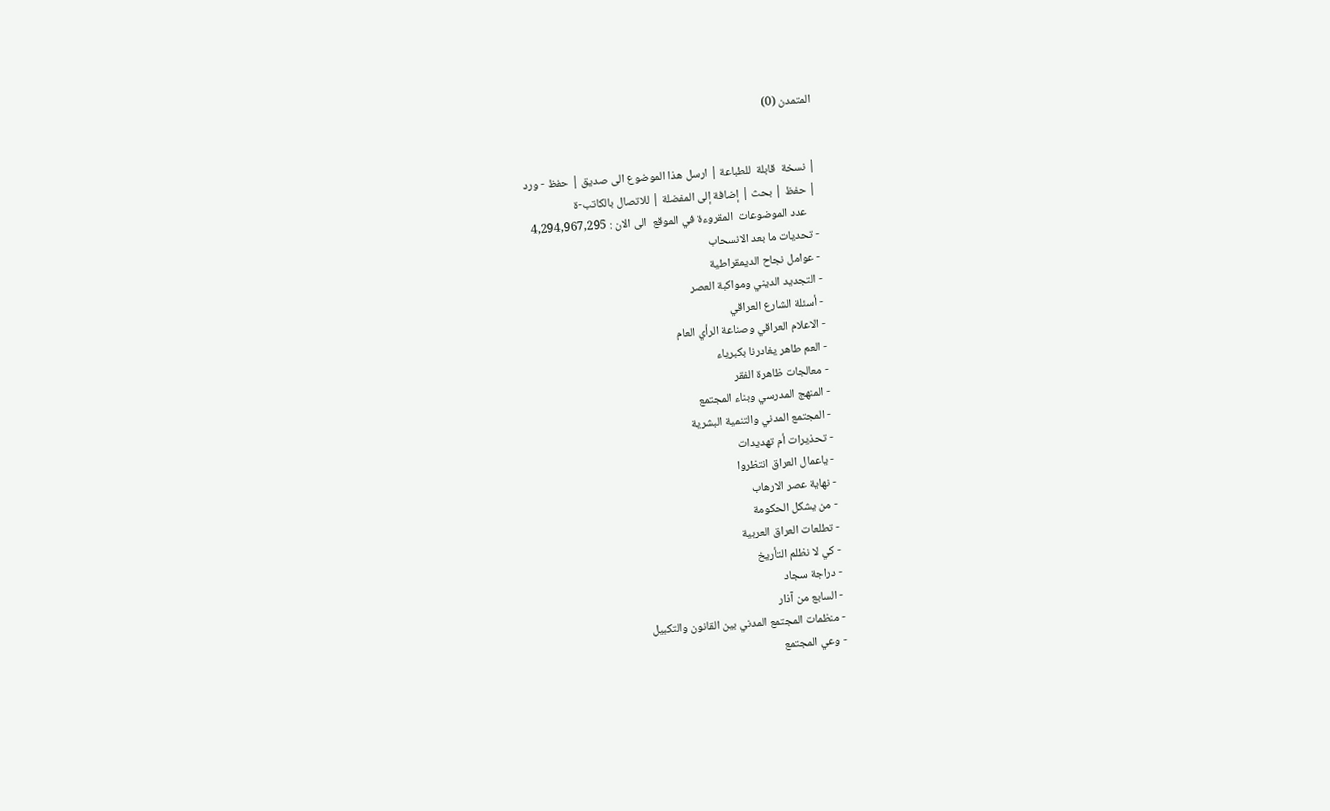المتمدن (0)


| نسخة  قابلة  للطباعة | ارسل هذا الموضوع الى صديق | حفظ - ورد
| حفظ | بحث | إضافة إلى المفضلة | للاتصال بالكاتب-ة
    عدد الموضوعات  المقروءة في الموقع  الى الان : 4,294,967,295
- تحديات ما بعد الانسحاب
- عوامل نجاح الديمقراطية
- التجديد الديني ومواكبة العصر
- أسئلة الشارع العراقي
- الاعلام العراقي وصناعة الرأي العام
- العم طاهر يغادرنا بكبرياء
- معالجات ظاهرة الفقر
- المنهج المدرسي وبناء المجتمع
- المجتمع المدني والتنمية البشرية
- تحذيرات أم تهديدات
- ياعمال العراق انتظروا
- نهاية عصر الارهاب
- من يشكل الحكومة
- تطلعات العراق العربية
- كي لا نظلم التأريخ
- دراجة سجاد
- السابع من آذار
- منظمات المجتمع المدني بين القانون والتكبيل
- وعي المجتمع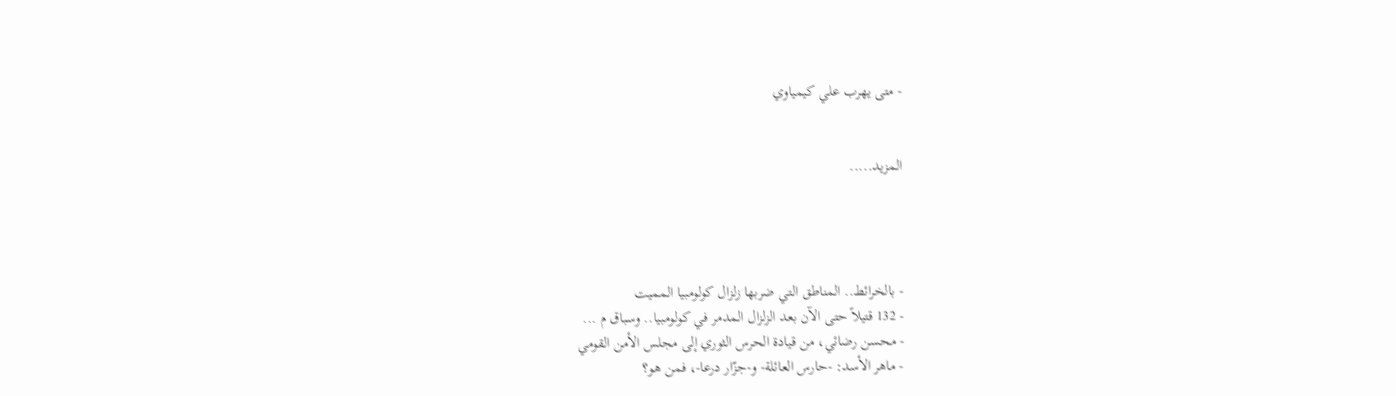- متى يهرب علي كيمياوي


المزيد.....




- بالخرائط.. المناطق التي ضربها زلزال كولومبيا المميت
- 132 قتيلاً حتى الآن بعد الزلزال المدمر في كولومبيا.. وسباق م ...
- محسن رضائي، من قيادة الحرس الثوري إلى مجلس الأمن القومي
- ماهر الأسد: -حارس العائلة- و-جزّار درعا-، فمن هو؟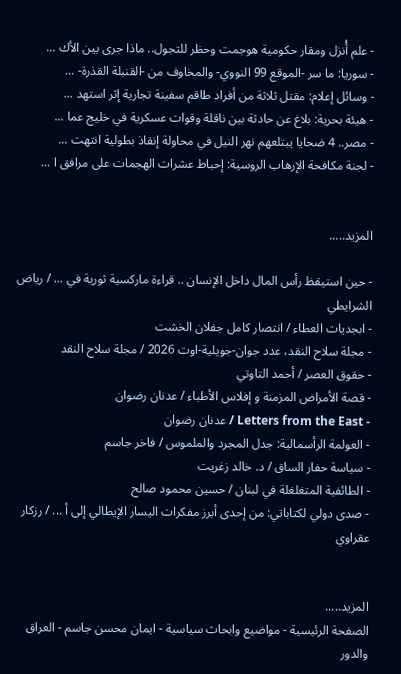- علم أُنزل ومقار حكومية هوجمت وحظر للتجول.. ماذا جرى بين الأك ...
- سوريا: ما سر -الموقع 99 النووي- والمخاوف من -القنبلة القذرة- ...
- وسائل إعلام: مقتل ثلاثة من أفراد طاقم سفينة تجارية إثر استهد ...
- هيئة بحرية: بلاغ عن حادثة بين ناقلة وقوات عسكرية في خليج عما ...
- مصر.. 4 ضحايا يبتلعهم نهر النيل في محاولة إنقاذ بطولية انتهت ...
- لجنة مكافحة الإرهاب الروسية: إحباط عشرات الهجمات على مرافق ا ...


المزيد.....

- حين استيقظ رأس المال داخل الإنسان .. قراءة ماركسية ثورية في ... / رياض الشرايطي
- ابجديات العطاء / انتصار كامل جفلان الخشت
- مجلة سلاح النقد، عدد جوان-جويلية-اوت 2026 / مجلة سلاح النقد
- حقوق العصر / أحمد التاوتي
- قصة الأمراض المزمنة و إفلاس الأطباء / عدنان رضوان
- Letters from the East / عدنان رضوان
- العولمة الرأسمالية: جدل المجرد والملموس / فاخر جاسم
- سياسة حفار الساق / د. خالد زغريت
- الطائفية المتغلغلة في لبنان / حسين محمود صالح
- صدى دولي لكتاباتي: من إحدى أبرز مفكرات اليسار الإيطالي إلى أ ... / رزكار عقراوي


المزيد.....
الصفحة الرئيسية - مواضيع وابحاث سياسية - ايمان محسن جاسم - العراق والدور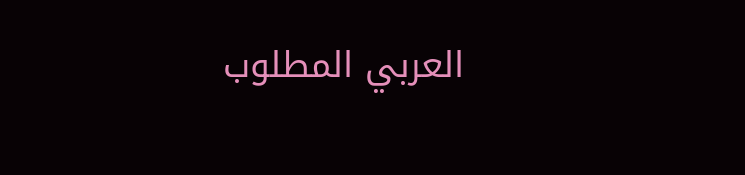العربي المطلوب